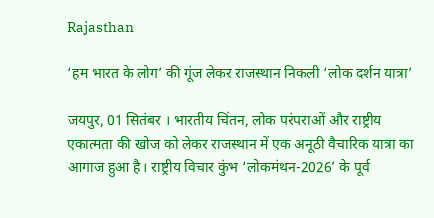Rajasthan

‘हम भारत के लोग’ की गूंज लेकर राजस्थान निकली ‘लोक दर्शन यात्रा’

जयपुर, 01 सितंबर । भारतीय चिंतन, लोक परंपराओं और राष्ट्रीय एकात्मता की खोज को लेकर राजस्थान में एक अनूठी वैचारिक यात्रा का आगाज हुआ है। राष्ट्रीय विचार कुंभ ‘लोकमंथन-2026’ के पूर्व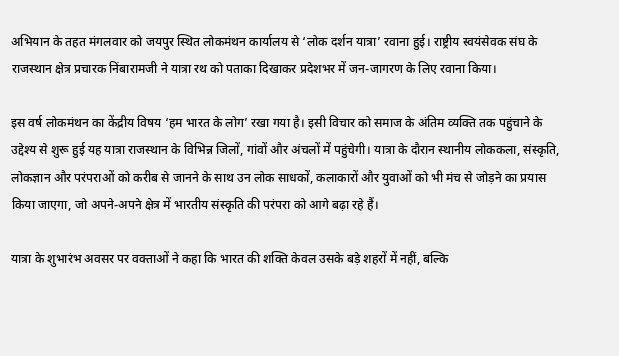अभियान के तहत मंगलवार को जयपुर स्थित लोकमंथन कार्यालय से ‘लोक दर्शन यात्रा’ रवाना हुई। राष्ट्रीय स्वयंसेवक संघ के राजस्थान क्षेत्र प्रचारक निंबारामजी ने यात्रा रथ को पताका दिखाकर प्रदेशभर में जन-जागरण के लिए रवाना किया।

इस वर्ष लोकमंथन का केंद्रीय विषय ‘हम भारत के लोग’ रखा गया है। इसी विचार को समाज के अंतिम व्यक्ति तक पहुंचाने के उद्देश्य से शुरू हुई यह यात्रा राजस्थान के विभिन्न जिलों, गांवों और अंचलों में पहुंचेगी। यात्रा के दौरान स्थानीय लोककला, संस्कृति, लोकज्ञान और परंपराओं को करीब से जानने के साथ उन लोक साधकों, कलाकारों और युवाओं को भी मंच से जोड़ने का प्रयास किया जाएगा, जो अपने-अपने क्षेत्र में भारतीय संस्कृति की परंपरा को आगे बढ़ा रहे हैं।

यात्रा के शुभारंभ अवसर पर वक्ताओं ने कहा कि भारत की शक्ति केवल उसके बड़े शहरों में नहीं, बल्कि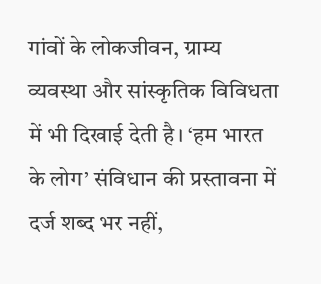गांवों के लोकजीवन, ग्राम्य व्यवस्था और सांस्कृतिक विविधता में भी दिखाई देती है। ‘हम भारत के लोग’ संविधान की प्रस्तावना में दर्ज शब्द भर नहीं,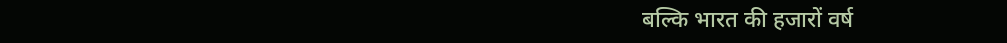बल्कि भारत की हजारों वर्ष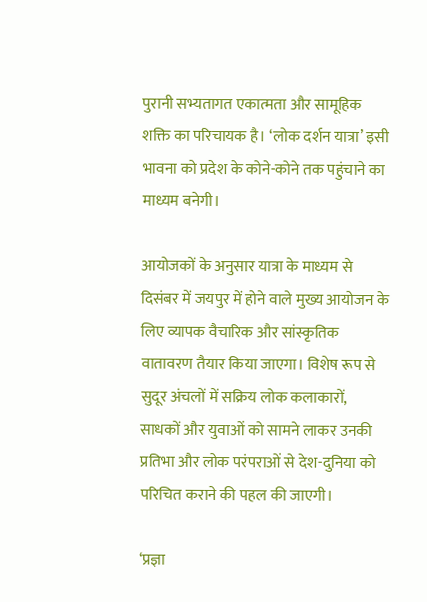पुरानी सभ्यतागत एकात्मता और सामूहिक शक्ति का परिचायक है। ‘लोक दर्शन यात्रा’ इसी भावना को प्रदेश के कोने-कोने तक पहुंचाने का माध्यम बनेगी।

आयोजकों के अनुसार यात्रा के माध्यम से दिसंबर में जयपुर में होने वाले मुख्य आयोजन के लिए व्यापक वैचारिक और सांस्कृतिक वातावरण तैयार किया जाएगा। विशेष रूप से सुदूर अंचलों में सक्रिय लोक कलाकारों, साधकों और युवाओं को सामने लाकर उनकी प्रतिभा और लोक परंपराओं से देश-दुनिया को परिचित कराने की पहल की जाएगी।

‘प्रज्ञा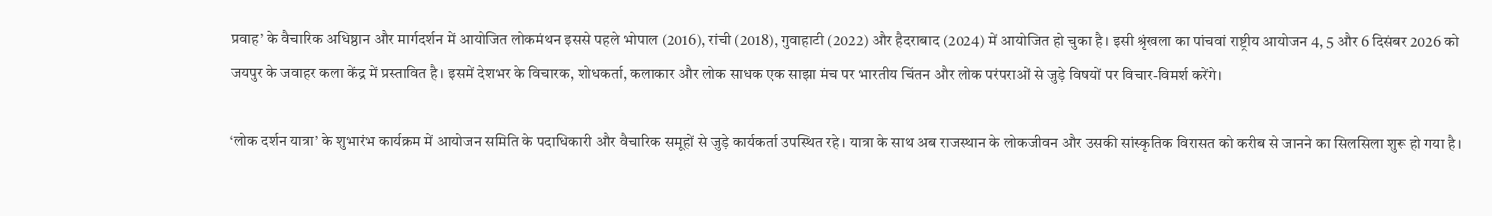प्रवाह’ के वैचारिक अधिष्ठान और मार्गदर्शन में आयोजित लोकमंथन इससे पहले भोपाल (2016), रांची (2018), गुवाहाटी (2022) और हैदराबाद (2024) में आयोजित हो चुका है। इसी श्रृंखला का पांचवां राष्ट्रीय आयोजन 4, 5 और 6 दिसंबर 2026 को जयपुर के जवाहर कला केंद्र में प्रस्तावित है। इसमें देशभर के विचारक, शोधकर्ता, कलाकार और लोक साधक एक साझा मंच पर भारतीय चिंतन और लोक परंपराओं से जुड़े विषयों पर विचार-विमर्श करेंगे।

‘लोक दर्शन यात्रा’ के शुभारंभ कार्यक्रम में आयोजन समिति के पदाधिकारी और वैचारिक समूहों से जुड़े कार्यकर्ता उपस्थित रहे। यात्रा के साथ अब राजस्थान के लोकजीवन और उसकी सांस्कृतिक विरासत को करीब से जानने का सिलसिला शुरू हो गया है।